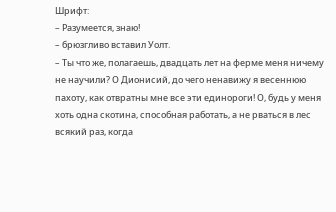Шрифт:
– Разумеется, знаю!
– брюзгливо вставил Уолт.
– Ты что же, полагаешь, двадцать лет на ферме меня ничему не научили? О Дионисий, до чего ненавижу я весеннюю пахоту, как отвратны мне все эти единороги! О, будь у меня хоть одна скотина, способная работать, а не рваться в лес всякий раз, когда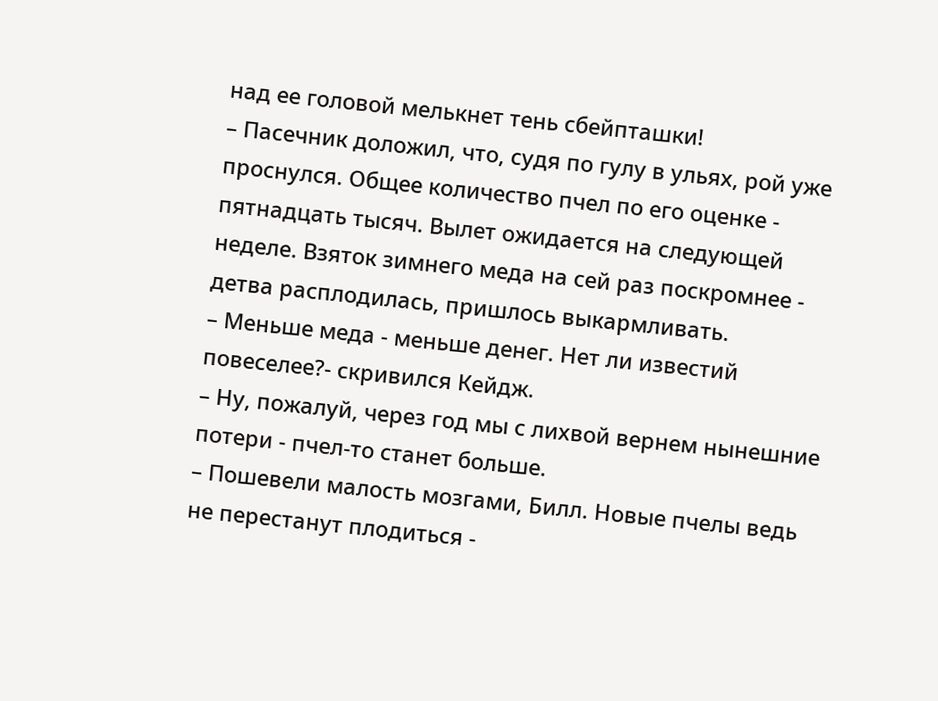над ее головой мелькнет тень сбейпташки!
– Пасечник доложил, что, судя по гулу в ульях, рой уже проснулся. Общее количество пчел по его оценке - пятнадцать тысяч. Вылет ожидается на следующей неделе. Взяток зимнего меда на сей раз поскромнее - детва расплодилась, пришлось выкармливать.
– Меньше меда - меньше денег. Нет ли известий повеселее?- скривился Кейдж.
– Ну, пожалуй, через год мы с лихвой вернем нынешние потери - пчел-то станет больше.
– Пошевели малость мозгами, Билл. Новые пчелы ведь не перестанут плодиться -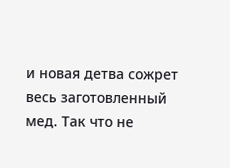и новая детва сожрет весь заготовленный мед. Так что не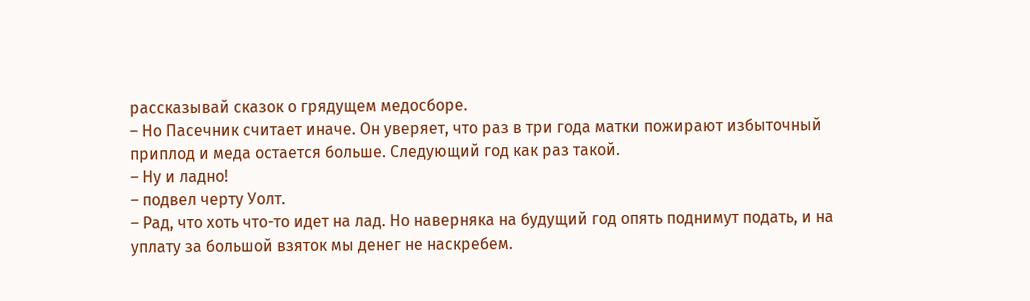рассказывай сказок о грядущем медосборе.
– Но Пасечник считает иначе. Он уверяет, что раз в три года матки пожирают избыточный приплод и меда остается больше. Следующий год как раз такой.
– Ну и ладно!
– подвел черту Уолт.
– Рад, что хоть что-то идет на лад. Но наверняка на будущий год опять поднимут подать, и на уплату за большой взяток мы денег не наскребем.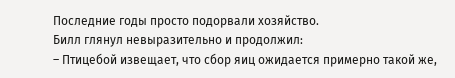Последние годы просто подорвали хозяйство.
Билл глянул невыразительно и продолжил:
– Птицебой извещает, что сбор яиц ожидается примерно такой же,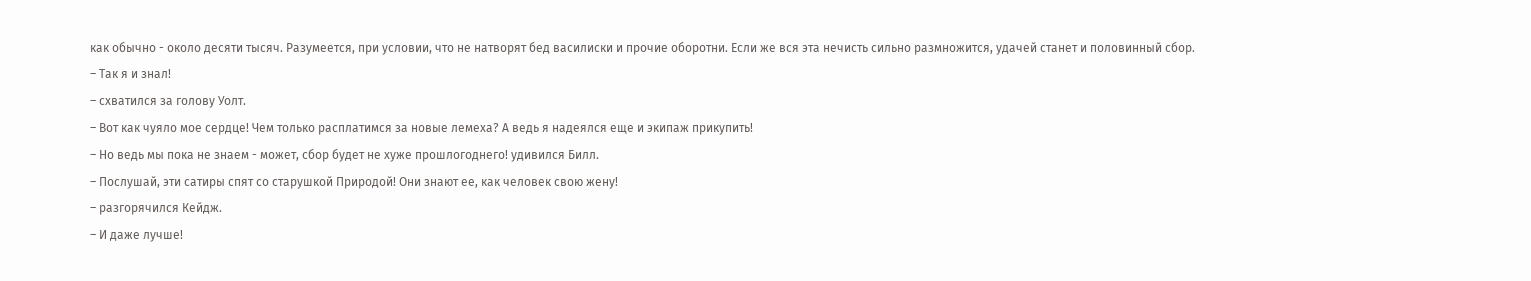как обычно - около десяти тысяч. Разумеется, при условии, что не натворят бед василиски и прочие оборотни. Если же вся эта нечисть сильно размножится, удачей станет и половинный сбор.
– Так я и знал!
– схватился за голову Уолт.
– Вот как чуяло мое сердце! Чем только расплатимся за новые лемеха? А ведь я надеялся еще и экипаж прикупить!
– Но ведь мы пока не знаем - может, сбор будет не хуже прошлогоднего! удивился Билл.
– Послушай, эти сатиры спят со старушкой Природой! Они знают ее, как человек свою жену!
– разгорячился Кейдж.
– И даже лучше!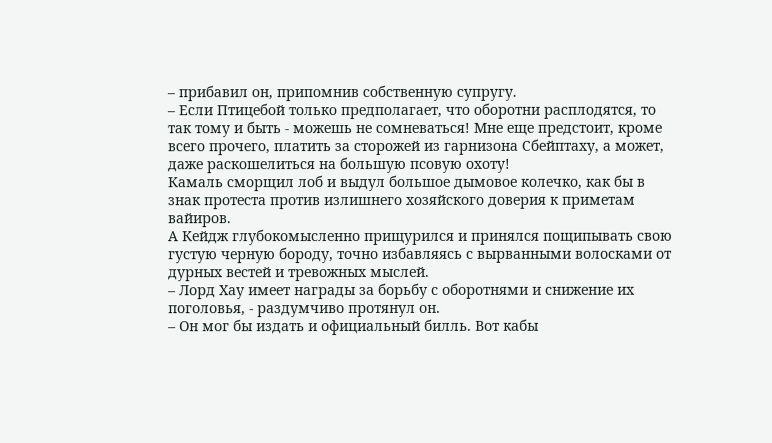– прибавил он, припомнив собственную супругу.
– Если Птицебой только предполагает, что оборотни расплодятся, то так тому и быть - можешь не сомневаться! Мне еще предстоит, кроме всего прочего, платить за сторожей из гарнизона Сбейптаху, а может, даже раскошелиться на большую псовую охоту!
Камаль сморщил лоб и выдул большое дымовое колечко, как бы в знак протеста против излишнего хозяйского доверия к приметам вайиров.
А Кейдж глубокомысленно прищурился и принялся пощипывать свою густую черную бороду, точно избавляясь с вырванными волосками от дурных вестей и тревожных мыслей.
– Лорд Хау имеет награды за борьбу с оборотнями и снижение их поголовья, - раздумчиво протянул он.
– Он мог бы издать и официальный билль. Вот кабы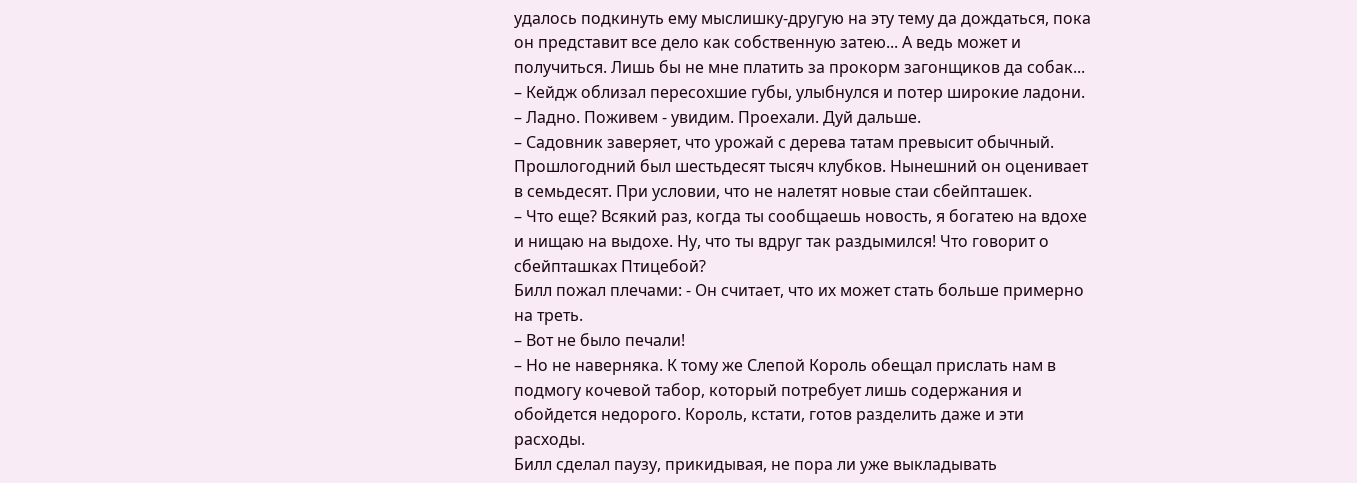удалось подкинуть ему мыслишку-другую на эту тему да дождаться, пока он представит все дело как собственную затею... А ведь может и получиться. Лишь бы не мне платить за прокорм загонщиков да собак...
– Кейдж облизал пересохшие губы, улыбнулся и потер широкие ладони.
– Ладно. Поживем - увидим. Проехали. Дуй дальше.
– Садовник заверяет, что урожай с дерева татам превысит обычный. Прошлогодний был шестьдесят тысяч клубков. Нынешний он оценивает в семьдесят. При условии, что не налетят новые стаи сбейпташек.
– Что еще? Всякий раз, когда ты сообщаешь новость, я богатею на вдохе и нищаю на выдохе. Ну, что ты вдруг так раздымился! Что говорит о сбейпташках Птицебой?
Билл пожал плечами: - Он считает, что их может стать больше примерно на треть.
– Вот не было печали!
– Но не наверняка. К тому же Слепой Король обещал прислать нам в подмогу кочевой табор, который потребует лишь содержания и обойдется недорого. Король, кстати, готов разделить даже и эти расходы.
Билл сделал паузу, прикидывая, не пора ли уже выкладывать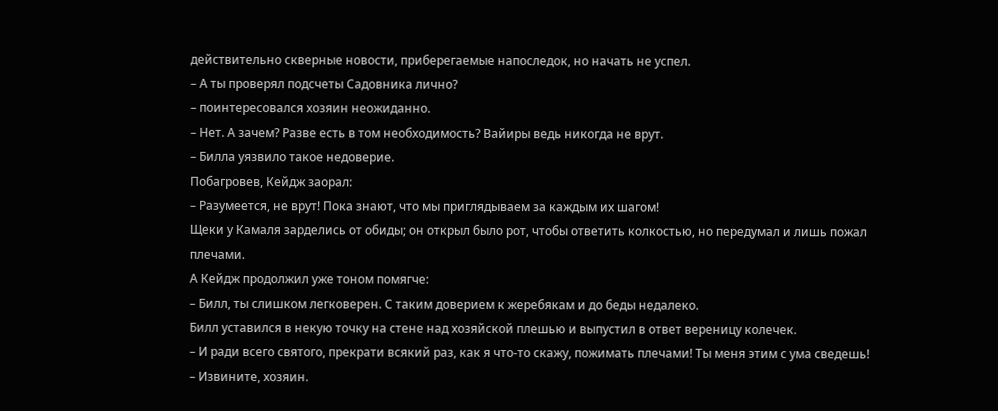действительно скверные новости, приберегаемые напоследок, но начать не успел.
– А ты проверял подсчеты Садовника лично?
– поинтересовался хозяин неожиданно.
– Нет. А зачем? Разве есть в том необходимость? Вайиры ведь никогда не врут.
– Билла уязвило такое недоверие.
Побагровев, Кейдж заорал:
– Разумеется, не врут! Пока знают, что мы приглядываем за каждым их шагом!
Щеки у Камаля зарделись от обиды; он открыл было рот, чтобы ответить колкостью, но передумал и лишь пожал плечами.
А Кейдж продолжил уже тоном помягче:
– Билл, ты слишком легковерен. С таким доверием к жеребякам и до беды недалеко.
Билл уставился в некую точку на стене над хозяйской плешью и выпустил в ответ вереницу колечек.
– И ради всего святого, прекрати всякий раз, как я что-то скажу, пожимать плечами! Ты меня этим с ума сведешь!
– Извините, хозяин.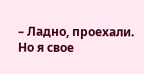– Ладно, проехали. Но я свое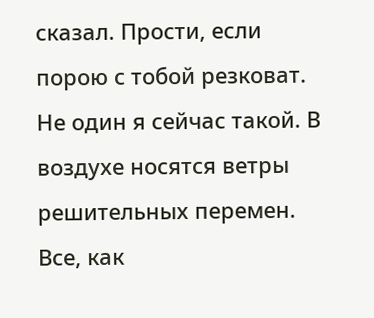сказал. Прости, если порою с тобой резковат. Не один я сейчас такой. В воздухе носятся ветры решительных перемен. Все, как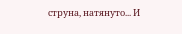струна, натянуто... И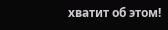хватит об этом!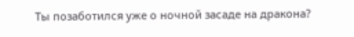Ты позаботился уже о ночной засаде на дракона?